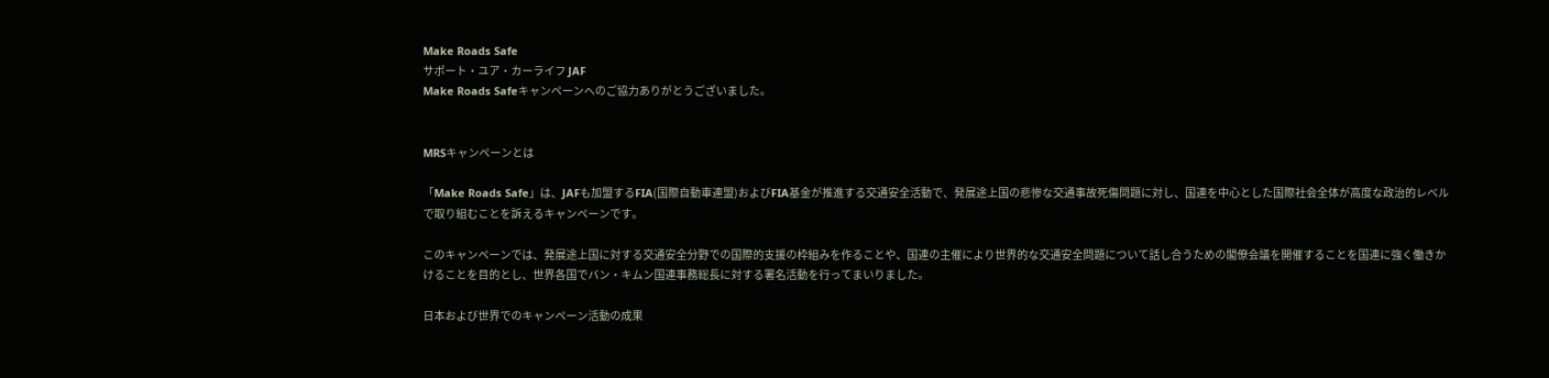Make Roads Safe
サポート・ユア・カーライフ JAF
Make Roads Safeキャンペーンへのご協力ありがとうございました。


MRSキャンペーンとは

「Make Roads Safe」は、JAFも加盟するFIA(国際自動車連盟)およびFIA基金が推進する交通安全活動で、発展途上国の悲惨な交通事故死傷問題に対し、国連を中心とした国際社会全体が高度な政治的レベルで取り組むことを訴えるキャンペーンです。

このキャンペーンでは、発展途上国に対する交通安全分野での国際的支援の枠組みを作ることや、国連の主催により世界的な交通安全問題について話し合うための閣僚会議を開催することを国連に強く働きかけることを目的とし、世界各国でバン・キムン国連事務総長に対する署名活動を行ってまいりました。

日本および世界でのキャンペーン活動の成果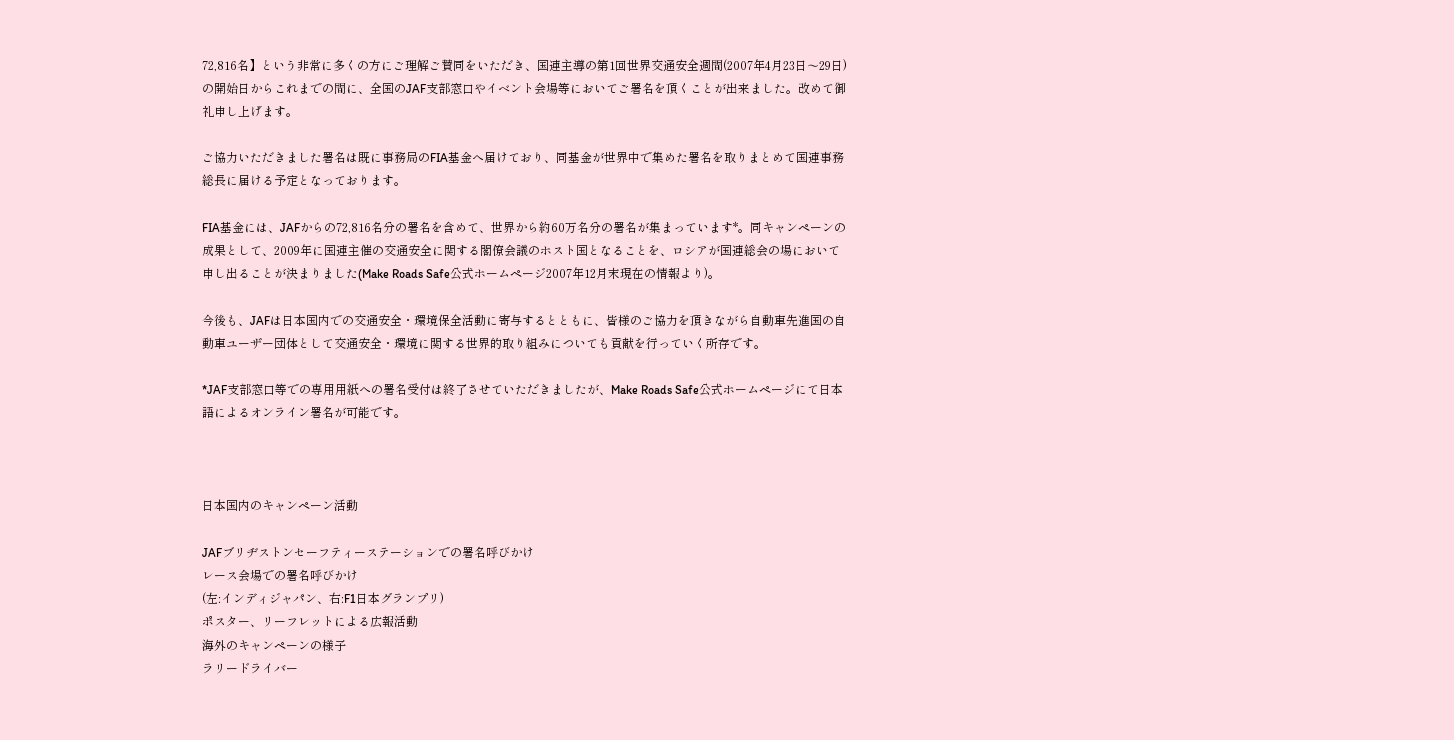72,816名】という非常に多くの方にご理解ご賛同をいただき、国連主導の第1回世界交通安全週間(2007年4月23日〜29日)の開始日からこれまでの間に、全国のJAF支部窓口やイベント会場等においてご署名を頂くことが出来ました。改めて御礼申し上げます。

ご協力いただきました署名は既に事務局のFIA基金へ届けており、同基金が世界中で集めた署名を取りまとめて国連事務総長に届ける予定となっております。

FIA基金には、JAFからの72,816名分の署名を含めて、世界から約60万名分の署名が集まっています*。同キャンペーンの成果として、2009年に国連主催の交通安全に関する閣僚会議のホスト国となることを、ロシアが国連総会の場において申し出ることが決まりました(Make Roads Safe公式ホームページ2007年12月末現在の情報より)。

今後も、JAFは日本国内での交通安全・環境保全活動に寄与するとともに、皆様のご協力を頂きながら自動車先進国の自動車ユーザー団体として交通安全・環境に関する世界的取り組みについても貢献を行っていく所存です。

*JAF支部窓口等での専用用紙への署名受付は終了させていただきましたが、Make Roads Safe公式ホームページにて日本語によるオンライン署名が可能です。



日本国内のキャンペーン活動

JAFブリヂストンセーフティーステーションでの署名呼びかけ
レース会場での署名呼びかけ
(左:インディジャパン、右:F1日本グランプリ)
ポスター、リーフレットによる広報活動
海外のキャンペーンの様子
ラリードライバー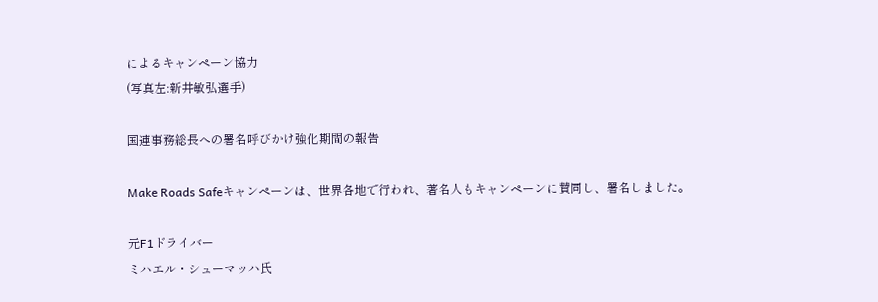によるキャンペーン協力
(写真左:新井敏弘選手)

国連事務総長への署名呼びかけ強化期間の報告

Make Roads Safeキャンペーンは、世界各地で行われ、著名人もキャンペーンに賛同し、署名しました。

元F1ドライバー
ミハエル・シューマッハ氏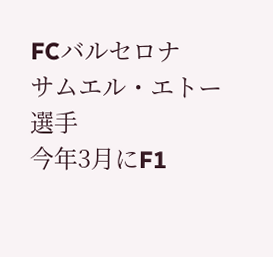FCバルセロナ
サムエル・エトー選手
今年3月にF1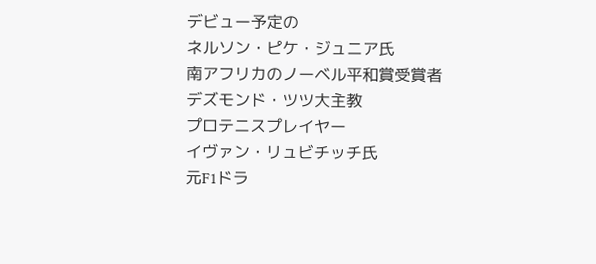デビュー予定の
ネルソン・ピケ・ジュニア氏
南アフリカのノーベル平和賞受賞者
デズモンド・ツツ大主教
プロテニスプレイヤー
イヴァン・リュビチッチ氏
元F1ドラ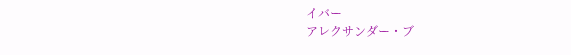イバー
アレクサンダー・ブ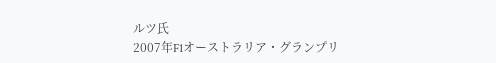ルツ氏
2007年F1オーストラリア・グランプリ